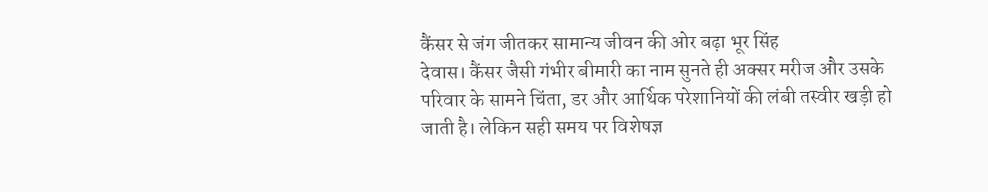कैंसर से जंग जीतकर सामान्य जीवन की ओर बढ़ा भूर सिंह
देवास। कैंसर जैसी गंभीर बीमारी का नाम सुनते ही अक्सर मरीज और उसके परिवार के सामने चिंता, डर और आर्थिक परेशानियों की लंबी तस्वीर खड़ी हो जाती है। लेकिन सही समय पर विशेषज्ञ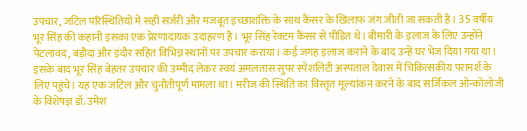उपचार, जटिल परिस्थितियों में सही सर्जरी और मजबूत इच्छाशक्ति के साथ कैंसर के खिलाफ जंग जीती जा सकती है। 35 वर्षीय भूर सिंह की कहानी इसका एक प्रेरणादायक उदाहरण है। भूर सिंह रेक्टम कैंसर से पीड़ित थे। बीमारी के इलाज के लिए उन्होंने पेटलावद, बड़ौदा और इंदौर सहित विभिन्न स्थानों पर उपचार कराया। कई जगह इलाज कराने के बाद उन्हें घर भेज दिया गया था। इसके बाद भूर सिंह बेहतर उपचार की उम्मीद लेकर स्वयं अमलतास सुपर स्पेशलिटी अस्पताल देवास में चिकित्सकीय परामर्श के लिए पहुंचे। यह एक जटिल और चुनौतीपूर्ण मामला था। मरीज की स्थिति का विस्तृत मूल्यांकन करने के बाद सर्जिकल ओन्कोलोजी के विशेषज्ञ डॉ. उमेश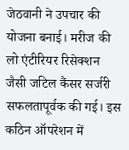जेठवानी ने उपचार की योजना बनाई। मरीज की लो एंटीरियर रिसेक्शन जैसी जटिल कैंसर सर्जरी सफलतापूर्वक की गई। इस कठिन ऑपरेशन में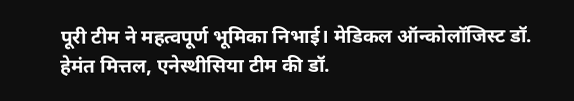पूरी टीम ने महत्वपूर्ण भूमिका निभाई। मेडिकल ऑन्कोलॉजिस्ट डॉ. हेमंत मित्तल, एनेस्थीसिया टीम की डॉ.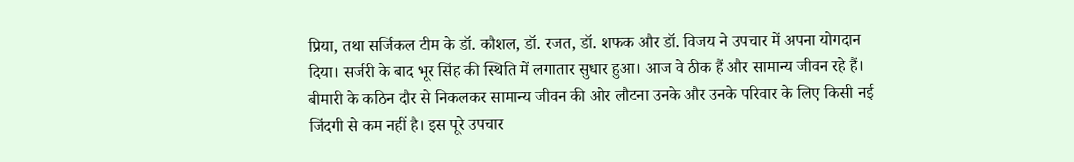प्रिया, तथा सर्जिकल टीम के डॉ. कौशल, डॉ. रजत, डॉ. शफक और डॉ. विजय ने उपचार में अपना योगदान दिया। सर्जरी के बाद भूर सिंह की स्थिति में लगातार सुधार हुआ। आज वे ठीक हैं और सामान्य जीवन रहे हैं। बीमारी के कठिन दौर से निकलकर सामान्य जीवन की ओर लौटना उनके और उनके परिवार के लिए किसी नई जिंदगी से कम नहीं है। इस पूरे उपचार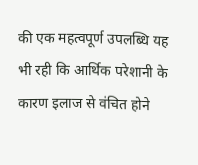की एक महत्वपूर्ण उपलब्धि यह भी रही कि आर्थिक परेशानी के कारण इलाज से वंचित होने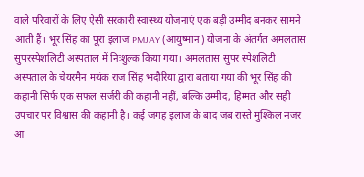वाले परिवारों के लिए ऐसी सरकारी स्वास्थ्य योजनाएं एक बड़ी उम्मीद बनकर सामने आती हैं। भूर सिंह का पूरा इलाज PMJAY (आयुष्मान) योजना के अंतर्गत अमलतास सुपरस्पेशलिटी अस्पताल में निःशुल्क किया गया। अमलतास सुपर स्पेशलिटी अस्पताल के चेयरमैन मयंक राज सिंह भदौरिया द्वारा बताया गया की भूर सिंह की कहानी सिर्फ एक सफल सर्जरी की कहानी नहीं, बल्कि उम्मीद, हिम्मत और सही उपचार पर विश्वास की कहानी है। कई जगह इलाज के बाद जब रास्ते मुश्किल नजर आ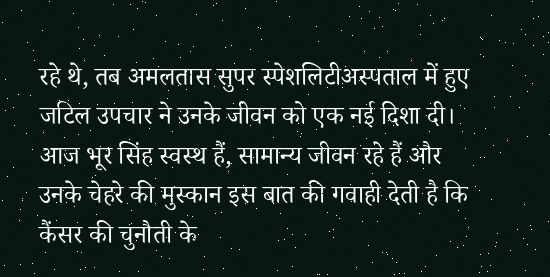रहे थे, तब अमलतास सुपर स्पेशलिटीअस्पताल में हुए जटिल उपचार ने उनके जीवन को एक नई दिशा दी। आज भूर सिंह स्वस्थ हैं, सामान्य जीवन रहे हैं और उनके चेहरे की मुस्कान इस बात की गवाही देती है कि कैंसर की चुनौती के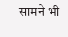सामने भी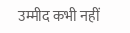उम्मीद कभी नहीं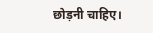छोड़नी चाहिए।